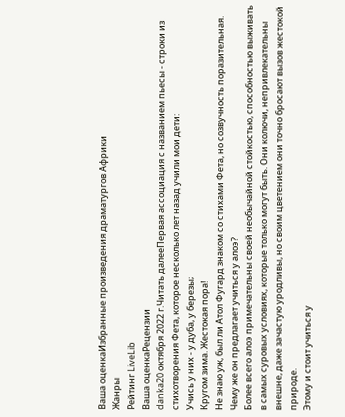Ваша оценкаИзбранные произведения драматургов Африки
Жанры
Рейтинг LiveLib
Ваша оценкаРецензии
danka20 октября 2022 г.Читать далееПервая ассоциация с названием пьесы - строки из стихотворения Фета, которое несколько лет назад учили мои дети:
Учись у них - у дуба, у березы;
Кругом зима. Жестокая пора!
Не знаю уж, был ли Атол Фугард знаком со стихами Фета, но созвучность поразительная. Чему же он предлагает учиться у алоэ?
Более всего алоэ примечательны своей необычайной стойкостью, способностью выживать в самых суровых условиях, которые только могут быть. Они колючи, непривлекательны внешне, даже зачастую уродливы, но своим цветением они точно бросают вызов жестокой природе.
Этому и стоит учиться у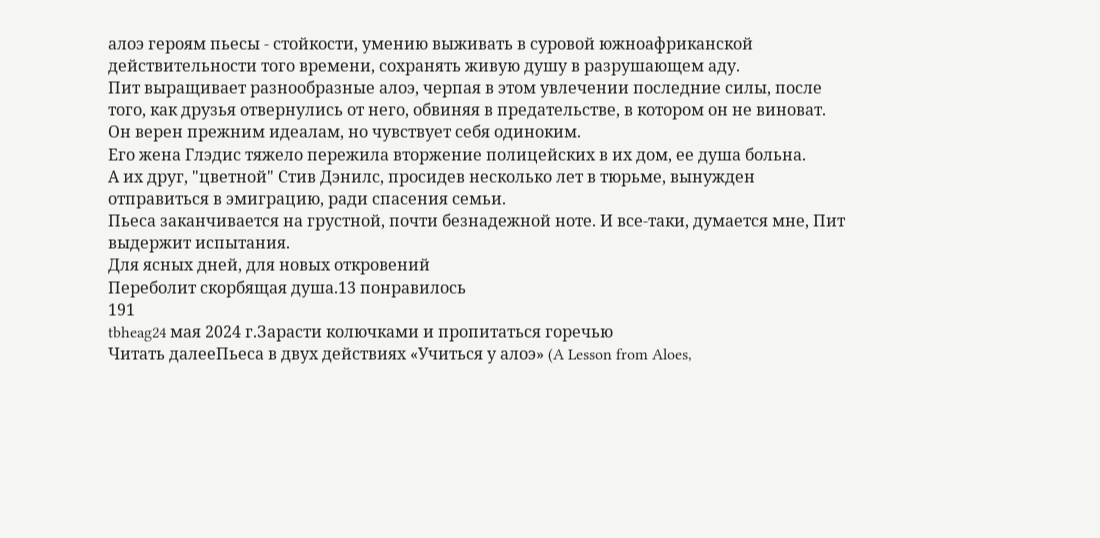алоэ героям пьесы - стойкости, умению выживать в суровой южноафриканской действительности того времени, сохранять живую душу в разрушающем аду.
Пит выращивает разнообразные алоэ, черпая в этом увлечении последние силы, после того, как друзья отвернулись от него, обвиняя в предательстве, в котором он не виноват. Он верен прежним идеалам, но чувствует себя одиноким.
Его жена Глэдис тяжело пережила вторжение полицейских в их дом, ее душа больна.
А их друг, "цветной" Стив Дэнилс, просидев несколько лет в тюрьме, вынужден отправиться в эмиграцию, ради спасения семьи.
Пьеса заканчивается на грустной, почти безнадежной ноте. И все-таки, думается мне, Пит выдержит испытания.
Для ясных дней, для новых откровений
Переболит скорбящая душа.13 понравилось
191
tbheag24 мая 2024 г.Зарасти колючками и пропитаться горечью
Читать далееПьеса в двух действиях «Учиться у алоэ» (A Lesson from Aloes,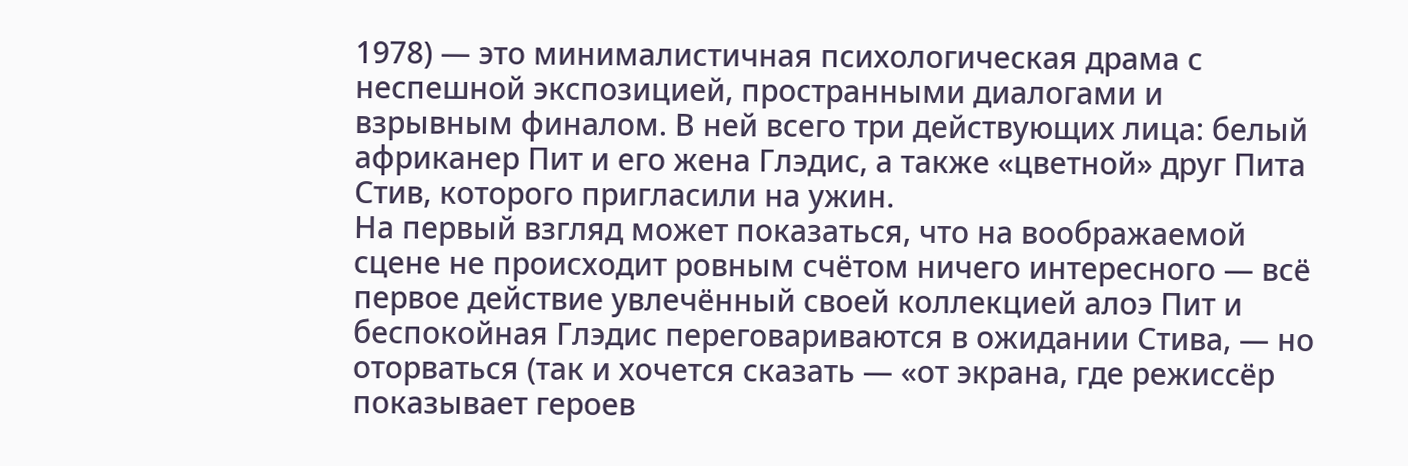1978) — это минималистичная психологическая драма с неспешной экспозицией, пространными диалогами и взрывным финалом. В ней всего три действующих лица: белый африканер Пит и его жена Глэдис, а также «цветной» друг Пита Стив, которого пригласили на ужин.
На первый взгляд может показаться, что на воображаемой сцене не происходит ровным счётом ничего интересного — всё первое действие увлечённый своей коллекцией алоэ Пит и беспокойная Глэдис переговариваются в ожидании Стива, — но оторваться (так и хочется сказать — «от экрана, где режиссёр показывает героев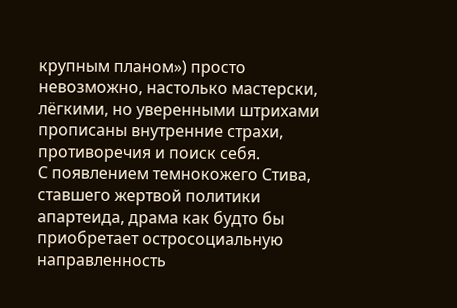крупным планом») просто невозможно, настолько мастерски, лёгкими, но уверенными штрихами прописаны внутренние страхи, противоречия и поиск себя.
С появлением темнокожего Стива, ставшего жертвой политики апартеида, драма как будто бы приобретает остросоциальную направленность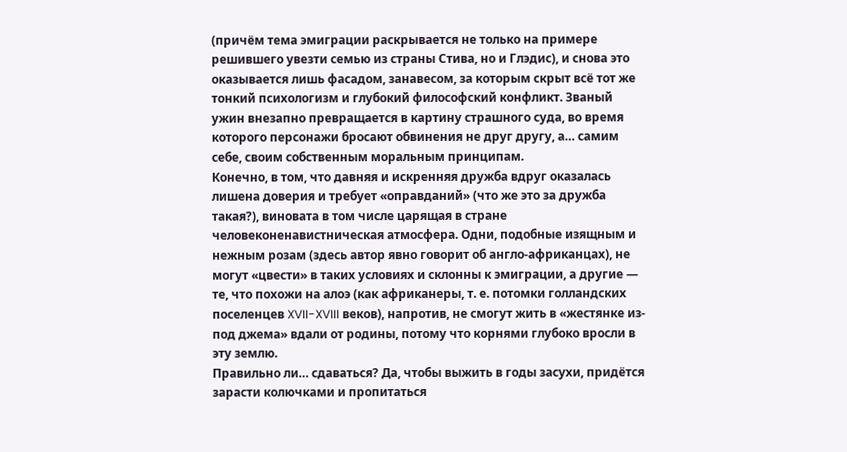(причём тема эмиграции раскрывается не только на примере решившего увезти семью из страны Стива, но и Глэдис), и снова это оказывается лишь фасадом, занавесом, за которым скрыт всё тот же тонкий психологизм и глубокий философский конфликт. Званый ужин внезапно превращается в картину страшного суда, во время которого персонажи бросают обвинения не друг другу, а… самим себе, своим собственным моральным принципам.
Конечно, в том, что давняя и искренняя дружба вдруг оказалась лишена доверия и требует «оправданий» (что же это за дружба такая?), виновата в том числе царящая в стране человеконенавистническая атмосфера. Одни, подобные изящным и нежным розам (здесь автор явно говорит об англо-африканцах), не могут «цвести» в таких условиях и склонны к эмиграции, а другие — те, что похожи на алоэ (как африканеры, т. е. потомки голландских поселенцев XVII-XVIII веков), напротив, не смогут жить в «жестянке из-под джема» вдали от родины, потому что корнями глубоко вросли в эту землю.
Правильно ли… сдаваться? Да, чтобы выжить в годы засухи, придётся зарасти колючками и пропитаться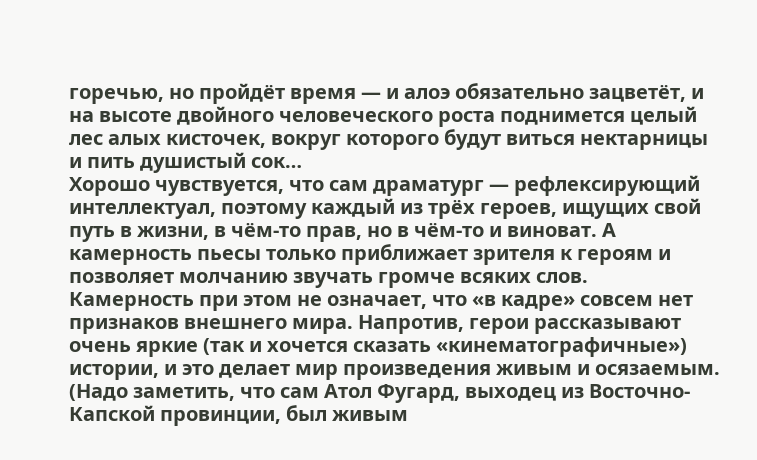горечью, но пройдёт время — и алоэ обязательно зацветёт, и на высоте двойного человеческого роста поднимется целый лес алых кисточек, вокруг которого будут виться нектарницы и пить душистый сок…
Хорошо чувствуется, что сам драматург — рефлексирующий интеллектуал, поэтому каждый из трёх героев, ищущих свой путь в жизни, в чём-то прав, но в чём-то и виноват. А камерность пьесы только приближает зрителя к героям и позволяет молчанию звучать громче всяких слов.
Камерность при этом не означает, что «в кадре» совсем нет признаков внешнего мира. Напротив, герои рассказывают очень яркие (так и хочется сказать «кинематографичные») истории, и это делает мир произведения живым и осязаемым. (Надо заметить, что сам Атол Фугард, выходец из Восточно-Капской провинции, был живым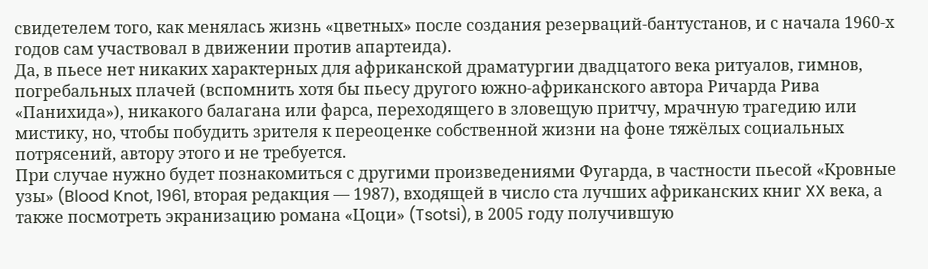свидетелем того, как менялась жизнь «цветных» после создания резерваций-бантустанов, и с начала 1960-х годов сам участвовал в движении против апартеида).
Да, в пьесе нет никаких характерных для африканской драматургии двадцатого века ритуалов, гимнов, погребальных плачей (вспомнить хотя бы пьесу другого южно-африканского автора Ричарда Рива «Панихида»), никакого балагана или фарса, переходящего в зловещую притчу, мрачную трагедию или мистику, но, чтобы побудить зрителя к переоценке собственной жизни на фоне тяжёлых социальных потрясений, автору этого и не требуется.
При случае нужно будет познакомиться с другими произведениями Фугарда, в частности пьесой «Кровные узы» (Blood Knot, 1961, вторая редакция — 1987), входящей в число ста лучших африканских книг XX века, а также посмотреть экранизацию романа «Цоци» (Tsotsi), в 2005 году получившую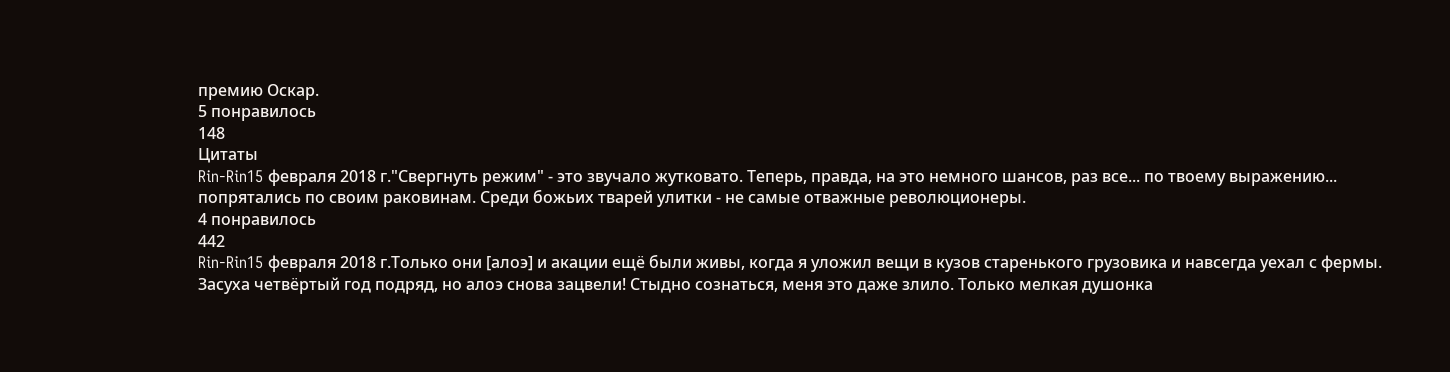премию Оскар.
5 понравилось
148
Цитаты
Rin-Rin15 февраля 2018 г."Свергнуть режим" - это звучало жутковато. Теперь, правда, на это немного шансов, раз все... по твоему выражению... попрятались по своим раковинам. Среди божьих тварей улитки - не самые отважные революционеры.
4 понравилось
442
Rin-Rin15 февраля 2018 г.Только они [алоэ] и акации ещё были живы, когда я уложил вещи в кузов старенького грузовика и навсегда уехал с фермы. Засуха четвёртый год подряд, но алоэ снова зацвели! Стыдно сознаться, меня это даже злило. Только мелкая душонка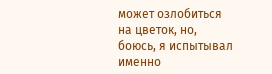может озлобиться на цветок, но, боюсь, я испытывал именно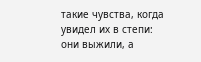такие чувства, когда увидел их в степи: они выжили, а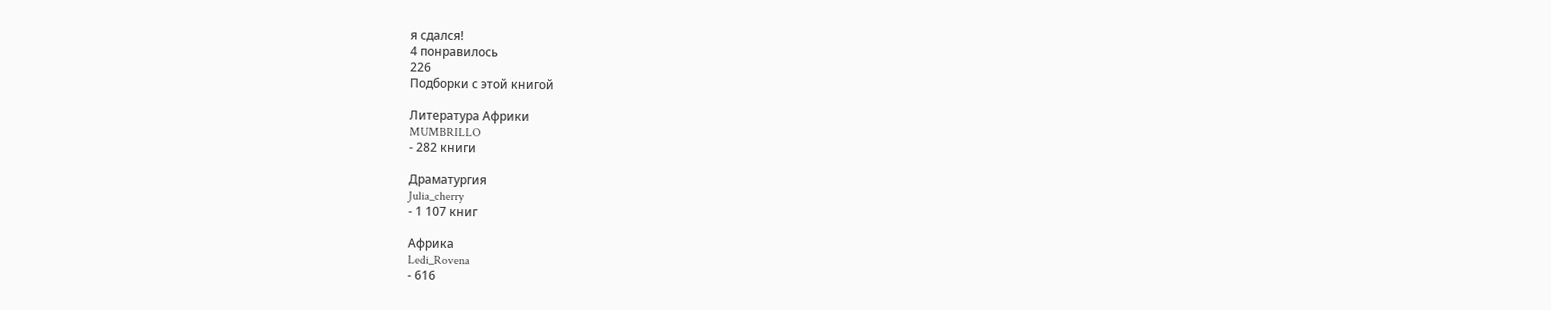я сдался!
4 понравилось
226
Подборки с этой книгой

Литература Африки
MUMBRILLO
- 282 книги

Драматургия
Julia_cherry
- 1 107 книг

Африка
Ledi_Rovena
- 616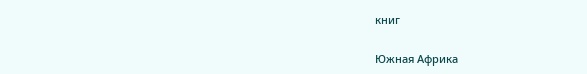книг

Южная Африка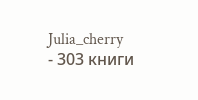Julia_cherry
- 303 книги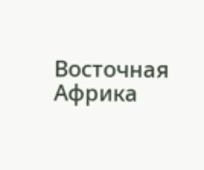Восточная Африка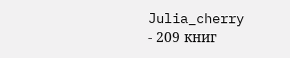Julia_cherry
- 209 книг